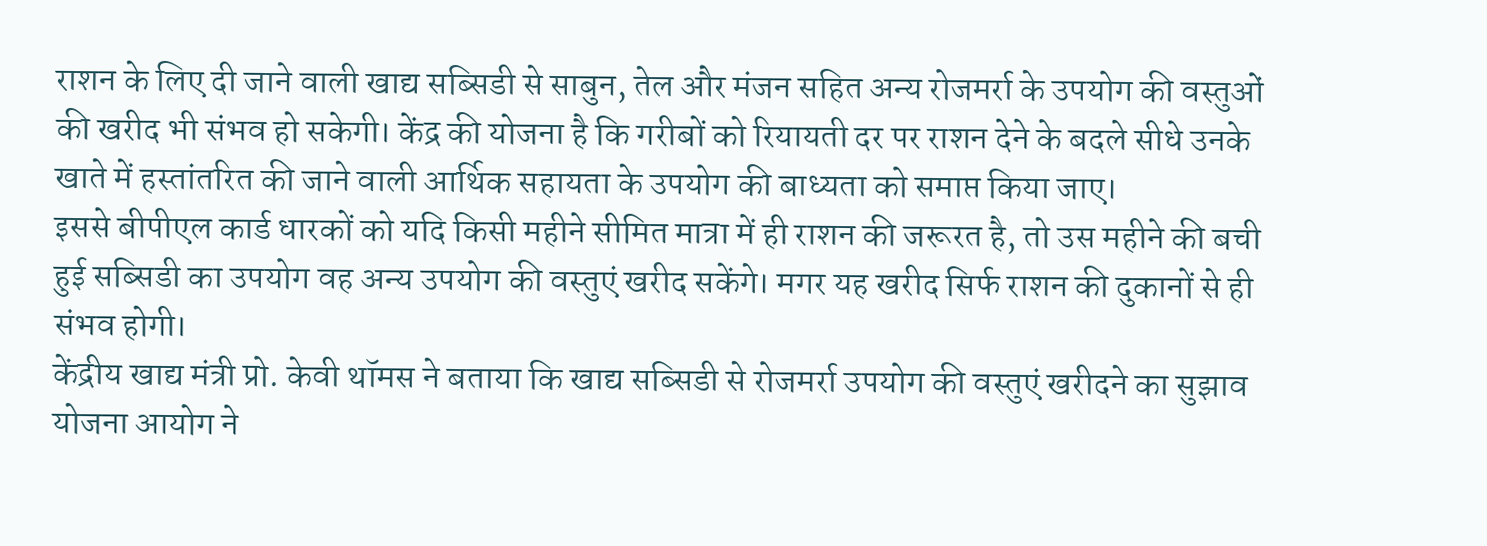राशन के लिए दी जाने वाली खाद्य सब्सिडी से साबुन, तेल और मंजन सहित अन्य रोजमर्रा के उपयोग की वस्तुओं की खरीद भी संभव हो सकेगी। केंद्र की योजना है कि गरीबों को रियायती दर पर राशन देने के बदले सीधे उनके खाते में हस्तांतरित की जाने वाली आर्थिक सहायता के उपयोग की बाध्यता को समाप्त किया जाए।
इससे बीपीएल कार्ड धारकों को यदि किसी महीने सीमित मात्रा में ही राशन की जरूरत है, तो उस महीने की बची हुई सब्सिडी का उपयोग वह अन्य उपयोग की वस्तुएं खरीद सकेंगे। मगर यह खरीद सिर्फ राशन की दुकानों से ही संभव होगी।
केंद्रीय खाद्य मंत्री प्रो. केवी थॉमस ने बताया कि खाद्य सब्सिडी से रोजमर्रा उपयोग की वस्तुएं खरीदने का सुझाव योजना आयोग ने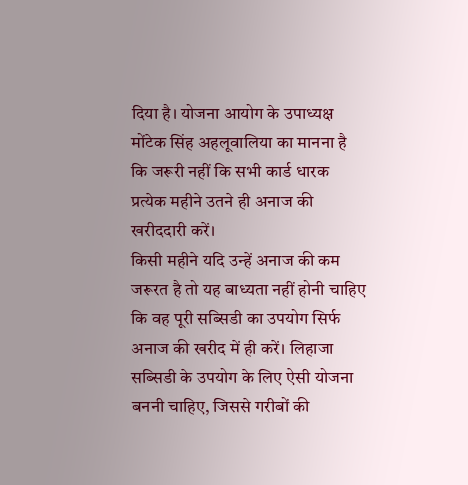दिया है। योजना आयोग के उपाध्यक्ष मोंटेक सिंह अहलूवालिया का मानना है कि जरूरी नहीं कि सभी कार्ड धारक प्रत्येक महीने उतने ही अनाज की खरीददारी करें।
किसी महीने यदि उन्हें अनाज की कम जरूरत है तो यह बाध्यता नहीं होनी चाहिए कि वह पूरी सब्सिडी का उपयोग सिर्फ अनाज की खरीद में ही करें। लिहाजा सब्सिडी के उपयोग के लिए ऐसी योजना बननी चाहिए, जिससे गरीबों की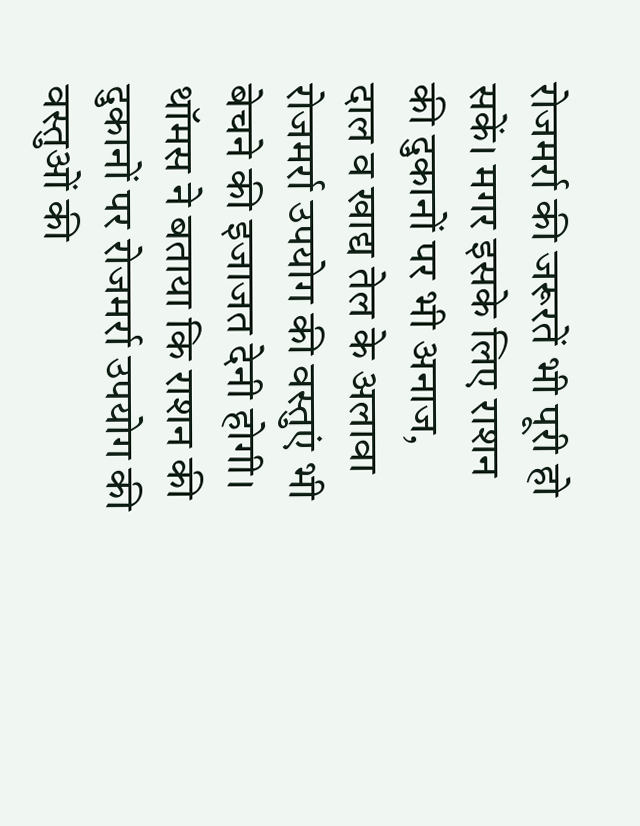रोजमर्रा की जरूरतें भी पूरी हो सकें। मगर इसके लिए राशन की दुकानों पर भी अनाज, दाल व खाद्य तेल के अलावा रोजमर्रा उपयोग की वस्तुएं भी बेचने की इजाजत देनी होगी।
थॉमस ने बताया कि राशन की दुकानों पर रोजमर्रा उपयोग की वस्तुओं की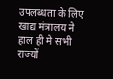उपलब्धता के लिए खाद्य मंत्रालय ने हाल ही मे सभी राज्यों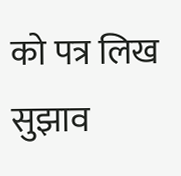को पत्र लिख सुझाव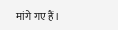मांगे गए हैं।